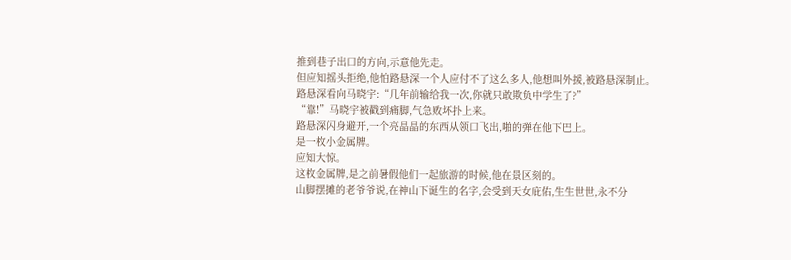推到巷子出口的方向,示意他先走。
但应知摇头拒绝,他怕路悬深一个人应付不了这么多人,他想叫外援,被路悬深制止。
路悬深看向马晓宇:“几年前输给我一次,你就只敢欺负中学生了?”
“靠!”马晓宇被戳到痛脚,气急败坏扑上来。
路悬深闪身避开,一个亮晶晶的东西从领口飞出,啪的弹在他下巴上。
是一枚小金属牌。
应知大惊。
这枚金属牌,是之前暑假他们一起旅游的时候,他在景区刻的。
山脚摆摊的老爷爷说,在神山下诞生的名字,会受到天女庇佑,生生世世,永不分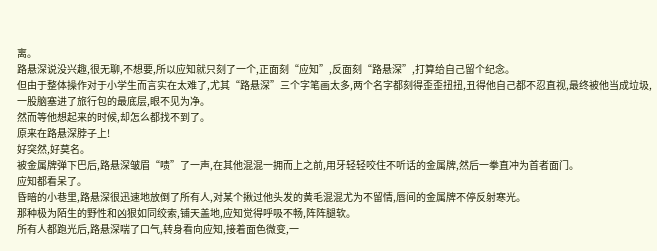离。
路悬深说没兴趣,很无聊,不想要,所以应知就只刻了一个,正面刻“应知”,反面刻“路悬深”,打算给自己留个纪念。
但由于整体操作对于小学生而言实在太难了,尤其“路悬深”三个字笔画太多,两个名字都刻得歪歪扭扭,丑得他自己都不忍直视,最终被他当成垃圾,一股脑塞进了旅行包的最底层,眼不见为净。
然而等他想起来的时候,却怎么都找不到了。
原来在路悬深脖子上!
好突然,好莫名。
被金属牌弹下巴后,路悬深皱眉“啧”了一声,在其他混混一拥而上之前,用牙轻轻咬住不听话的金属牌,然后一拳直冲为首者面门。
应知都看呆了。
昏暗的小巷里,路悬深很迅速地放倒了所有人,对某个揪过他头发的黄毛混混尤为不留情,唇间的金属牌不停反射寒光。
那种极为陌生的野性和凶狠如同绞索,铺天盖地,应知觉得呼吸不畅,阵阵腿软。
所有人都跑光后,路悬深喘了口气,转身看向应知,接着面色微变,一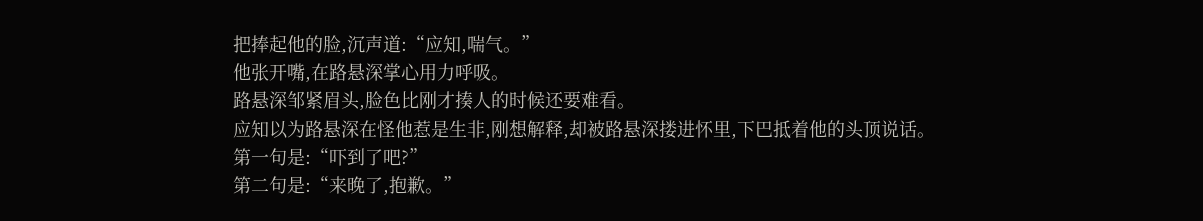把捧起他的脸,沉声道:“应知,喘气。”
他张开嘴,在路悬深掌心用力呼吸。
路悬深邹紧眉头,脸色比刚才揍人的时候还要难看。
应知以为路悬深在怪他惹是生非,刚想解释,却被路悬深搂进怀里,下巴抵着他的头顶说话。
第一句是:“吓到了吧?”
第二句是:“来晚了,抱歉。”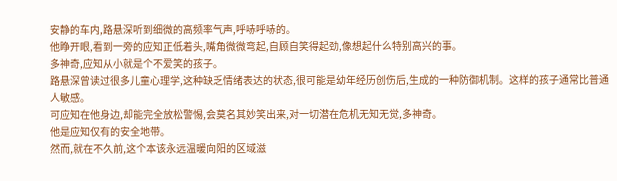安静的车内,路悬深听到细微的高频率气声,呼哧呼哧的。
他睁开眼,看到一旁的应知正低着头,嘴角微微弯起,自顾自笑得起劲,像想起什么特别高兴的事。
多神奇,应知从小就是个不爱笑的孩子。
路悬深曾读过很多儿童心理学,这种缺乏情绪表达的状态,很可能是幼年经历创伤后,生成的一种防御机制。这样的孩子通常比普通人敏感。
可应知在他身边,却能完全放松警惕,会莫名其妙笑出来,对一切潜在危机无知无觉,多神奇。
他是应知仅有的安全地带。
然而,就在不久前,这个本该永远温暖向阳的区域滋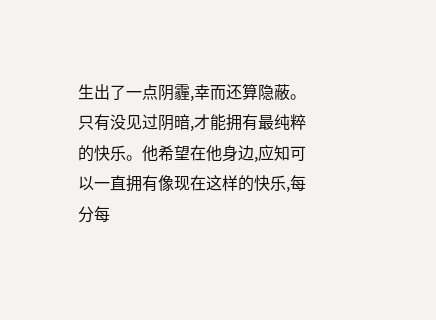生出了一点阴霾,幸而还算隐蔽。
只有没见过阴暗,才能拥有最纯粹的快乐。他希望在他身边,应知可以一直拥有像现在这样的快乐,每分每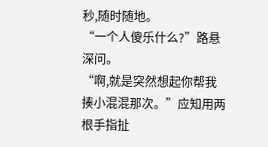秒,随时随地。
“一个人傻乐什么?”路悬深问。
“啊,就是突然想起你帮我揍小混混那次。”应知用两根手指扯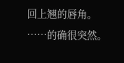回上翘的唇角。
……的确很突然。